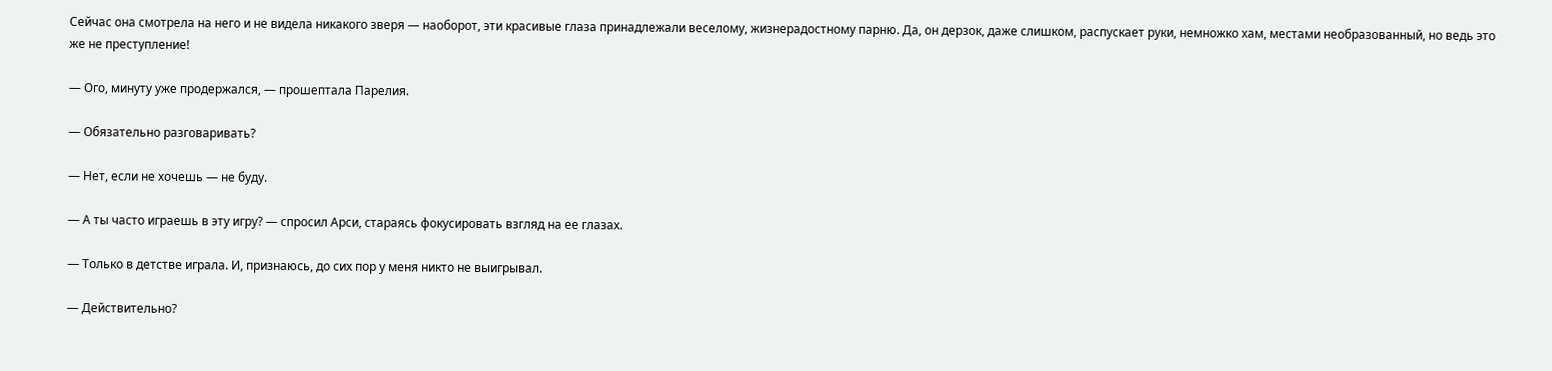Сейчас она смотрела на него и не видела никакого зверя — наоборот, эти красивые глаза принадлежали веселому, жизнерадостному парню. Да, он дерзок, даже слишком, распускает руки, немножко хам, местами необразованный, но ведь это же не преступление!

— Ого, минуту уже продержался, — прошептала Парелия.

— Обязательно разговаривать?

— Нет, если не хочешь — не буду.

— А ты часто играешь в эту игру? — спросил Арси, стараясь фокусировать взгляд на ее глазах.

— Только в детстве играла. И, признаюсь, до сих пор у меня никто не выигрывал.

— Действительно?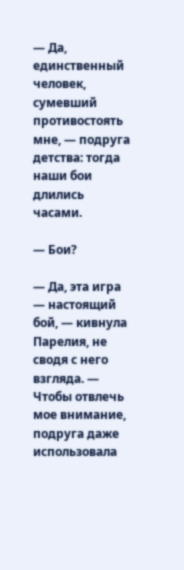— Да, единственный человек, сумевший противостоять мне, — подруга детства: тогда наши бои длились часами.

— Бои?

— Да, эта игра — настоящий бой, — кивнула Парелия, не сводя с него взгляда. — Чтобы отвлечь мое внимание, подруга даже использовала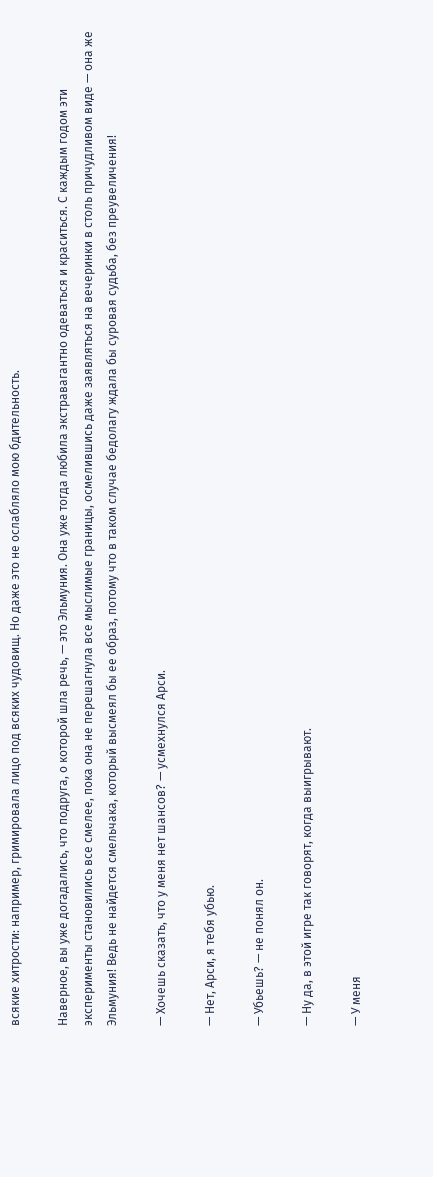всякие хитрости: например, гримировала лицо под всяких чудовищ. Но даже это не ослабляло мою бдительность.

Наверное, вы уже догадались, что подруга, о которой шла речь, — это Эльмуния. Она уже тогда любила экстравагантно одеваться и краситься. С каждым годом эти эксперименты становились все смелее, пока она не перешагнула все мыслимые границы, осмелившись даже заявляться на вечеринки в столь причудливом виде — она же Эльмуния! Ведь не найдется смельчака, который высмеял бы ее образ, потому что в таком случае бедолагу ждала бы суровая судьба, без преувеличения!

— Хочешь сказать, что у меня нет шансов? — усмехнулся Арси.

— Нет, Арси, я тебя убью.

— Убьешь? — не понял он.

— Ну да, в этой игре так говорят, когда выигрывают.

— У меня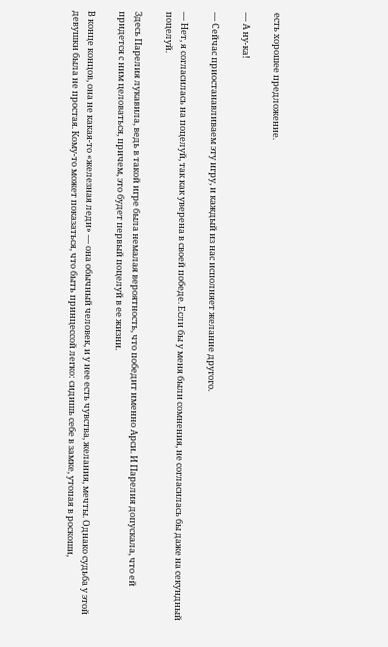есть хорошее предложение.

— А ну-ка!

— Сейчас приостанавливаем эту игру, и каждый из нас исполняет желание другого.

— Нет, я согласилась на поцелуй, так как уверена в своей победе. Если бы у меня были сомнения, не согласилась бы даже на секундный поцелуй.

Здесь Парелия лукавила, ведь в такой игре была немалая вероятность, что победит именно Арси. И Парелия допускала, что ей придется с ним целоваться, причем, это будет первый поцелуй в ее жизни.

В конце концов, она не какая-то «железная леди» — она обычный человек, и у нее есть чувства, желания, мечты. Однако судьба у этой девушки была не простая. Кому-то может показаться, что быть принцессой легко: сидишь себе в замке, утопая в роскоши,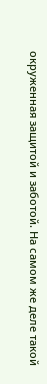окруженная защитой и заботой. На самом же деле такой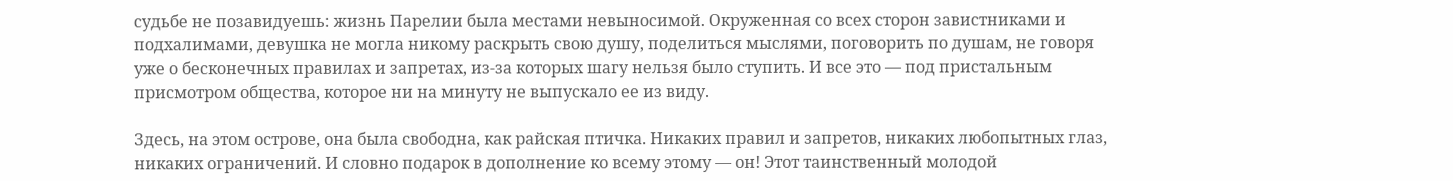судьбе не позавидуешь: жизнь Парелии была местами невыносимой. Окруженная со всех сторон завистниками и подхалимами, девушка не могла никому раскрыть свою душу, поделиться мыслями, поговорить по душам, не говоря уже о бесконечных правилах и запретах, из-за которых шагу нельзя было ступить. И все это — под пристальным присмотром общества, которое ни на минуту не выпускало ее из виду.

Здесь, на этом острове, она была свободна, как райская птичка. Никаких правил и запретов, никаких любопытных глаз, никаких ограничений. И словно подарок в дополнение ко всему этому — он! Этот таинственный молодой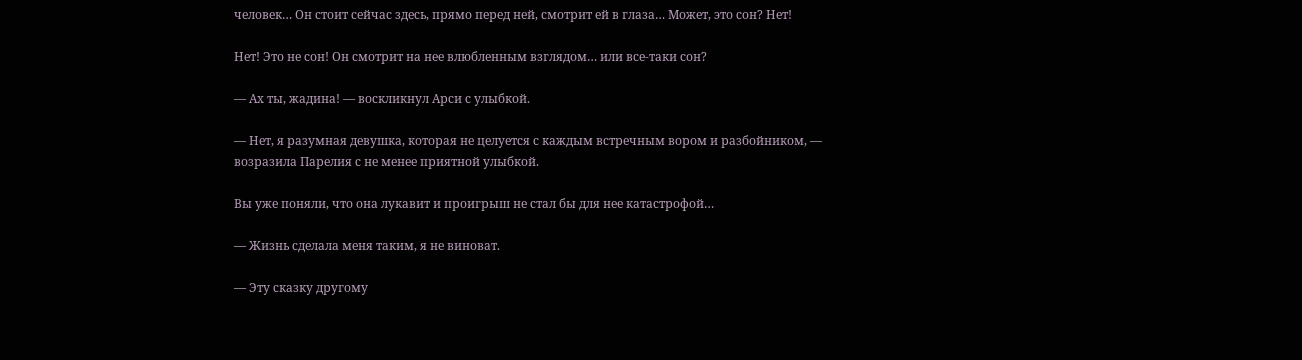человек… Он стоит сейчас здесь, прямо перед ней, смотрит ей в глаза… Может, это сон? Нет!

Нет! Это не сон! Он смотрит на нее влюбленным взглядом… или все-таки сон?

— Ах ты, жадина! — воскликнул Арси с улыбкой.

— Нет, я разумная девушка, которая не целуется с каждым встречным вором и разбойником, — возразила Парелия с не менее приятной улыбкой.

Вы уже поняли, что она лукавит и проигрыш не стал бы для нее катастрофой…

— Жизнь сделала меня таким, я не виноват.

— Эту сказку другому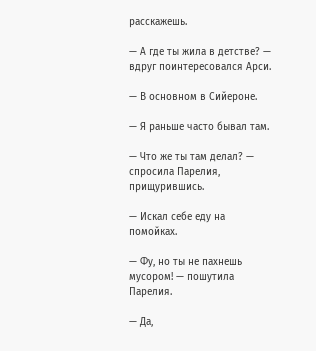расскажешь.

— А где ты жила в детстве? — вдруг поинтересовался Арси.

— В основном в Сийероне.

— Я раньше часто бывал там.

— Что же ты там делал? — спросила Парелия, прищурившись.

— Искал себе еду на помойках.

— Фу, но ты не пахнешь мусором! — пошутила Парелия.

— Да,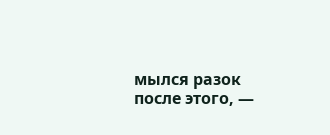мылся разок после этого, —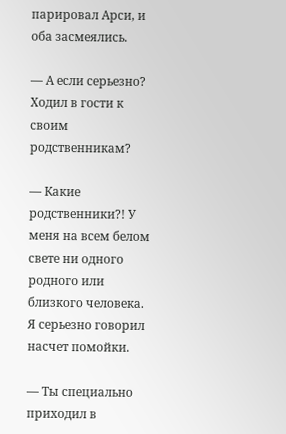парировал Арси, и оба засмеялись.

— А если серьезно? Ходил в гости к своим родственникам?

— Какие родственники?! У меня на всем белом свете ни одного родного или близкого человека. Я серьезно говорил насчет помойки.

— Ты специально приходил в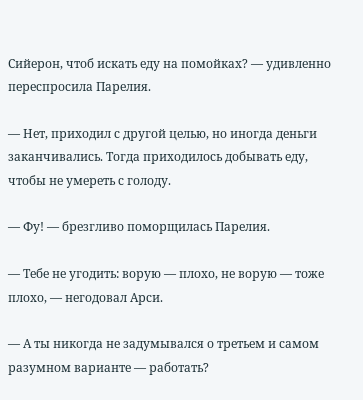Сийерон, чтоб искать еду на помойках? — удивленно переспросила Парелия.

— Нет, приходил с другой целью, но иногда деньги заканчивались. Тогда приходилось добывать еду, чтобы не умереть с голоду.

— Фу! — брезгливо поморщилась Парелия.

— Тебе не угодить: ворую — плохо, не ворую — тоже плохо, — негодовал Арси.

— А ты никогда не задумывался о третьем и самом разумном варианте — работать?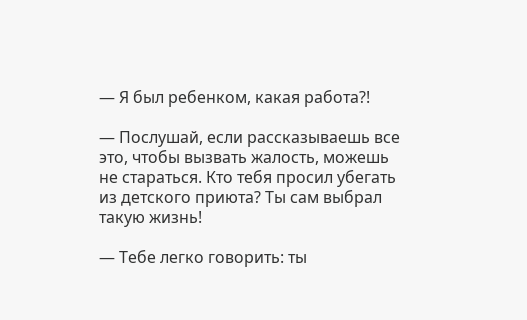— Я был ребенком, какая работа?!

— Послушай, если рассказываешь все это, чтобы вызвать жалость, можешь не стараться. Кто тебя просил убегать из детского приюта? Ты сам выбрал такую жизнь!

— Тебе легко говорить: ты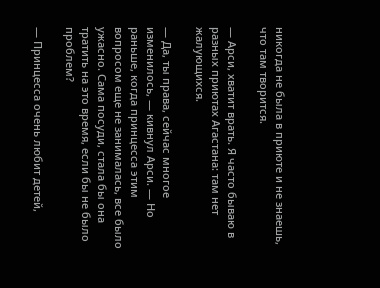никогда не была в приюте и не знаешь, что там творится.

— Арси, хватит врать. Я часто бываю в разных приютах Агастана: там нет жалующихся.

— Да, ты права, сейчас многое изменилось, — кивнул Арси. — Но раньше, когда принцесса этим вопросом еще не занималась, все было ужасно. Сама посуди, стала бы она тратить на это время, если бы не было проблем?

— Принцесса очень любит детей,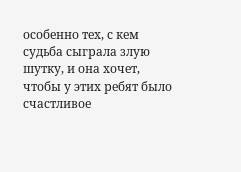особенно тех, с кем судьба сыграла злую шутку, и она хочет, чтобы у этих ребят было счастливое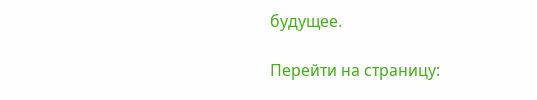будущее.

Перейти на страницу: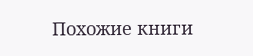Похожие книги